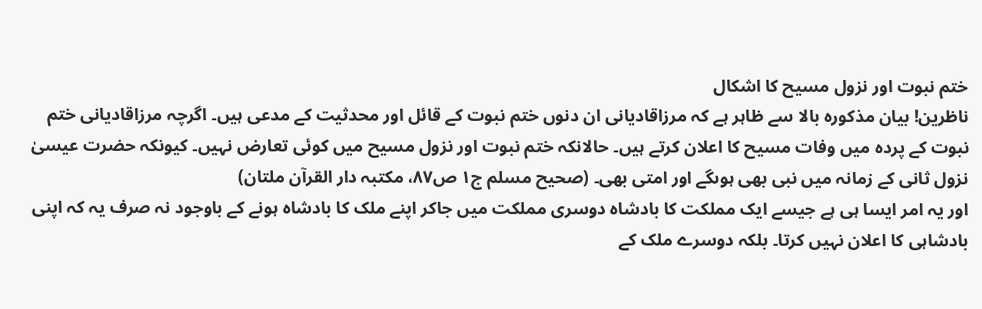ختم نبوت اور نزول مسیح کا اشکال
ناظرین! بیان مذکورہ بالا سے ظاہر ہے کہ مرزاقادیانی ان دنوں ختم نبوت کے قائل اور محدثیت کے مدعی ہیں۔ اگرچہ مرزاقادیانی ختم نبوت کے پردہ میں وفات مسیح کا اعلان کرتے ہیں۔ حالانکہ ختم نبوت اور نزول مسیح میں کوئی تعارض نہیں۔ کیونکہ حضرت عیسیٰ نزول ثانی کے زمانہ میں نبی بھی ہوںگے اور امتی بھی۔ (صحیح مسلم ج۱ ص۸۷، مکتبہ دار القرآن ملتان)
اور یہ امر ایسا ہی ہے جیسے ایک مملکت کا بادشاہ دوسری مملکت میں جاکر اپنے ملک کا بادشاہ ہونے کے باوجود نہ صرف یہ کہ اپنی بادشاہی کا اعلان نہیں کرتا۔ بلکہ دوسرے ملک کے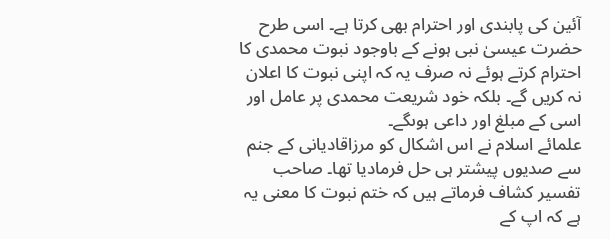آئین کی پابندی اور احترام بھی کرتا ہے۔ اسی طرح حضرت عیسیٰ نبی ہونے کے باوجود نبوت محمدی کا احترام کرتے ہوئے نہ صرف یہ کہ اپنی نبوت کا اعلان نہ کریں گے۔ بلکہ خود شریعت محمدی پر عامل اور اسی کے مبلغ اور داعی ہوںگے۔
علمائے اسلام نے اس اشکال کو مرزاقادیانی کے جنم سے صدیوں پیشتر ہی حل فرمادیا تھا۔ صاحب تفسیر کشاف فرماتے ہیں کہ ختم نبوت کا معنی یہ ہے کہ اپ کے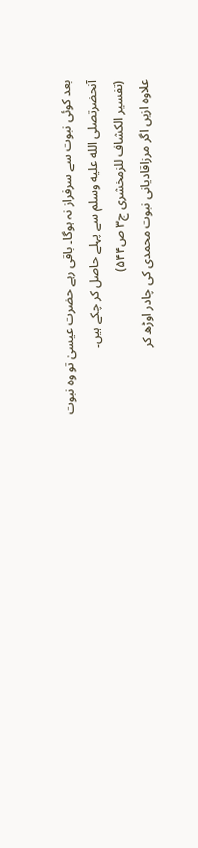بعد کوئی نبوت سے سرفراز نہ ہوگا۔ باقی رہے حضرت عیسیٰ تو وہ نبوت آنحضرتصلى الله عليه وسلم سے پہلے حاصل کر چکے ہیں۔
(تفسیر الکشاف للزمخشری ج۳ ص۵۴۴)
علاوہ ازیں اگر مرزاقادیانی نبوت محمدی کی چادر اوڑھ کر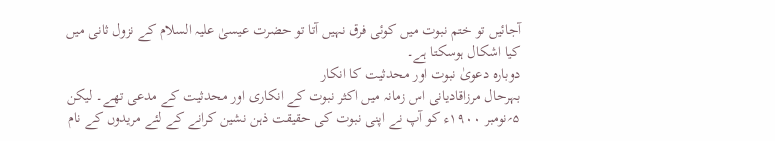آجائیں تو ختم نبوت میں کوئی فرق نہیں آتا تو حضرت عیسیٰ علیہ السلام کے نزول ثانی میں کیا اشکال ہوسکتا ہے۔
دوبارہ دعویٰ نبوت اور محدثیت کا انکار
بہرحال مرزاقادیانی اس زمانہ میں اکثر نبوت کے انکاری اور محدثیت کے مدعی تھے۔ لیکن ۵؍نومبر ۱۹۰۰ء کو آپ نے اپنی نبوت کی حقیقت ذہن نشین کرانے کے لئے مریدوں کے نام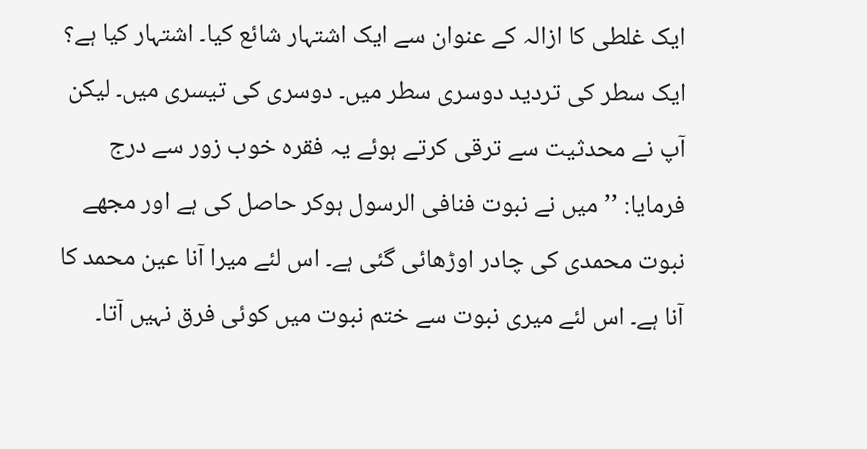ایک غلطی کا ازالہ کے عنوان سے ایک اشتہار شائع کیا۔ اشتہار کیا ہے؟ ایک سطر کی تردید دوسری سطر میں۔ دوسری کی تیسری میں۔ لیکن آپ نے محدثیت سے ترقی کرتے ہوئے یہ فقرہ خوب زور سے درج فرمایا: ’’میں نے نبوت فنافی الرسول ہوکر حاصل کی ہے اور مجھے نبوت محمدی کی چادر اوڑھائی گئی ہے۔ اس لئے میرا آنا عین محمد کا آنا ہے۔ اس لئے میری نبوت سے ختم نبوت میں کوئی فرق نہیں آتا۔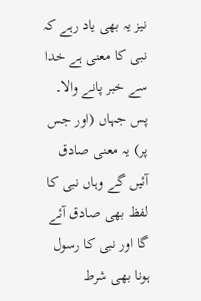نیز یہ بھی یاد رہے کہ نبی کا معنی ہے خدا سے خبر پانے والا۔ پس جہاں (اور جس پر) یہ معنی صادق آئیں گے وہاں نبی کا لفظ بھی صادق آئے گا اور نبی کا رسول ہونا بھی شرط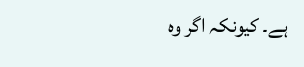ہے۔ کیونکہ اگر وہ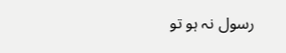رسول نہ ہو تو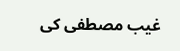غیب مصطفی کی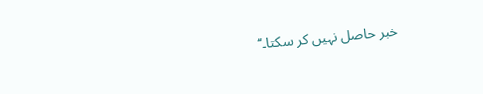خبر حاصل نہیں کر سکتا۔‘‘